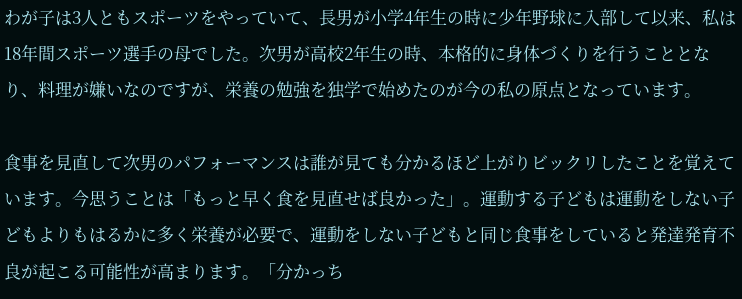わが子は3人ともスポーツをやっていて、長男が小学4年生の時に少年野球に入部して以来、私は18年間スポーツ選手の母でした。次男が高校2年生の時、本格的に身体づくりを行うこととなり、料理が嫌いなのですが、栄養の勉強を独学で始めたのが今の私の原点となっています。

食事を見直して次男のパフォーマンスは誰が見ても分かるほど上がりビックリしたことを覚えています。今思うことは「もっと早く食を見直せば良かった」。運動する子どもは運動をしない子どもよりもはるかに多く栄養が必要で、運動をしない子どもと同じ食事をしていると発達発育不良が起こる可能性が高まります。「分かっち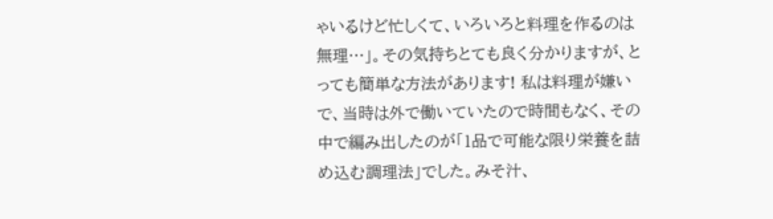ゃいるけど忙しくて、いろいろと料理を作るのは無理…」。その気持ちとても良く分かりますが、とっても簡単な方法があります! 私は料理が嫌いで、当時は外で働いていたので時間もなく、その中で編み出したのが「1品で可能な限り栄養を詰め込む調理法」でした。みそ汁、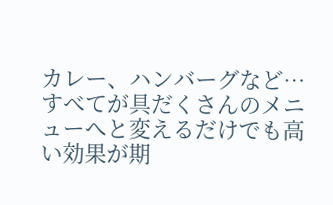カレー、ハンバーグなど…すべてが具だくさんのメニューへと変えるだけでも高い効果が期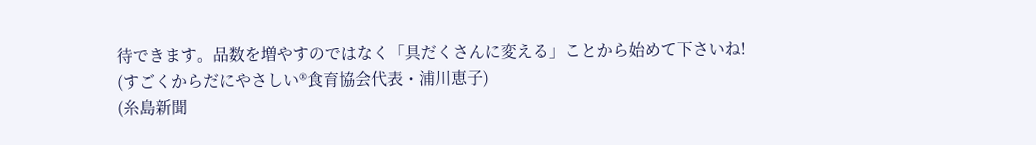待できます。品数を増やすのではなく「具だくさんに変える」ことから始めて下さいね!
(すごくからだにやさしい®食育協会代表・浦川恵子)
(糸島新聞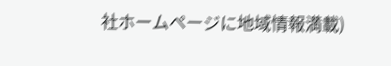社ホームページに地域情報満載)